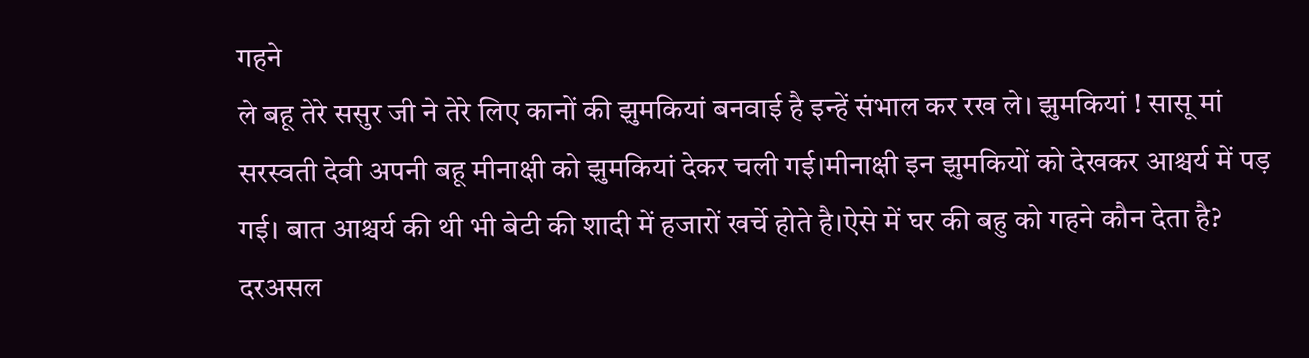गहने
ले बहू तेरे ससुर जी ने तेरे लिए कानों की झुमकियां बनवाई है इन्हें संभाल कर रख ले। झुमकियां ! सासू मां सरस्वती देवी अपनी बहू मीनाक्षी को झुमकियां देकर चली गई।मीनाक्षी इन झुमकियों को देखकर आश्चर्य में पड़ गई। बात आश्चर्य की थी भी बेटी की शादी में हजारों खर्चे होते है।ऐसे में घर की बहु को गहने कौन देता है? दरअसल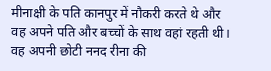मीनाक्षी के पति कानपुर में नौकरी करते थे और वह अपने पति और बच्चों के साथ वहां रहती थी। वह अपनी छोटी ननद रीना की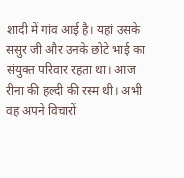शादी में गांव आई है। यहां उसके ससुर जी और उनके छोटे भाई का संयुक्त परिवार रहता था। आज रीना की हल्दी की रस्म थी। अभी वह अपने विचारों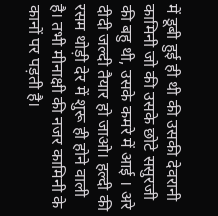में डूबी हुई ही थी की उसकी देवरानी कामिनी जो की उसके छोटे ससुरजी की बहु थी, उसके कमरे में आई । अरे दीदी जल्दी तैयार हो जाओ। हल्दी की रसम थोड़ी देर में शुरू ही होने वाली है। तभी मीनाक्षी की नजर कामिनी के कानों पर पड़ती है।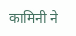कामिनी ने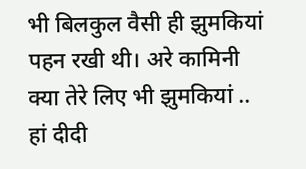भी बिलकुल वैसी ही झुमकियां पहन रखी थी। अरे कामिनी क्या तेरे लिए भी झुमकियां .. हां दीदी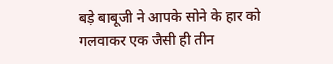बड़े बाबूजी ने आपके सोने के हार को गलवाकर एक जैसी ही तीन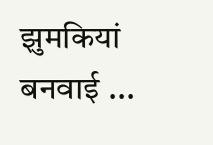झुमकियां बनवाई ...